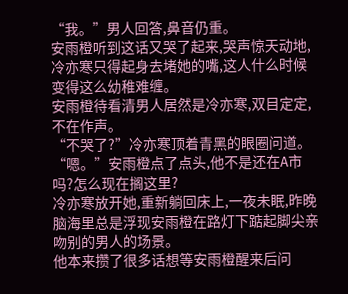“我。”男人回答,鼻音仍重。
安雨橙听到这话又哭了起来,哭声惊天动地,冷亦寒只得起身去堵她的嘴,这人什么时候变得这么幼稚难缠。
安雨橙待看清男人居然是冷亦寒,双目定定,不在作声。
“不哭了?”冷亦寒顶着青黑的眼圈问道。
“嗯。”安雨橙点了点头,他不是还在A市吗?怎么现在搁这里?
冷亦寒放开她,重新躺回床上,一夜未眠,昨晚脑海里总是浮现安雨橙在路灯下踮起脚尖亲吻别的男人的场景。
他本来攒了很多话想等安雨橙醒来后问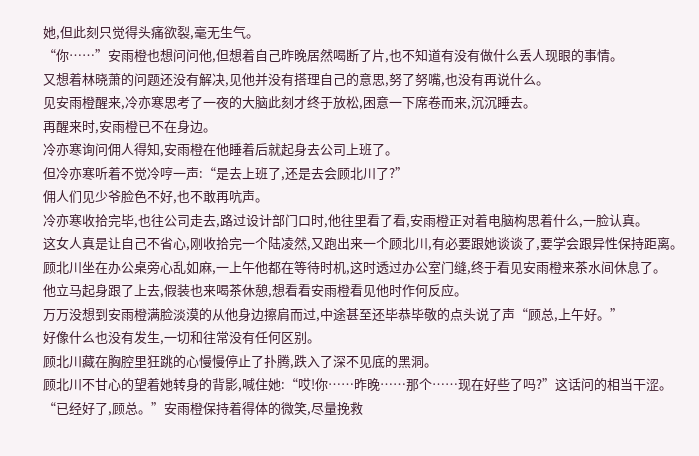她,但此刻只觉得头痛欲裂,毫无生气。
“你……”安雨橙也想问问他,但想着自己昨晚居然喝断了片,也不知道有没有做什么丢人现眼的事情。
又想着林晓萧的问题还没有解决,见他并没有搭理自己的意思,努了努嘴,也没有再说什么。
见安雨橙醒来,冷亦寒思考了一夜的大脑此刻才终于放松,困意一下席卷而来,沉沉睡去。
再醒来时,安雨橙已不在身边。
冷亦寒询问佣人得知,安雨橙在他睡着后就起身去公司上班了。
但冷亦寒听着不觉冷哼一声:“是去上班了,还是去会顾北川了?”
佣人们见少爷脸色不好,也不敢再吭声。
冷亦寒收拾完毕,也往公司走去,路过设计部门口时,他往里看了看,安雨橙正对着电脑构思着什么,一脸认真。
这女人真是让自己不省心,刚收拾完一个陆凌然,又跑出来一个顾北川,有必要跟她谈谈了,要学会跟异性保持距离。
顾北川坐在办公桌旁心乱如麻,一上午他都在等待时机,这时透过办公室门缝,终于看见安雨橙来茶水间休息了。
他立马起身跟了上去,假装也来喝茶休憩,想看看安雨橙看见他时作何反应。
万万没想到安雨橙满脸淡漠的从他身边擦肩而过,中途甚至还毕恭毕敬的点头说了声“顾总,上午好。”
好像什么也没有发生,一切和往常没有任何区别。
顾北川藏在胸腔里狂跳的心慢慢停止了扑腾,跌入了深不见底的黑洞。
顾北川不甘心的望着她转身的背影,喊住她:“哎!你……昨晚……那个……现在好些了吗?”这话问的相当干涩。
“已经好了,顾总。”安雨橙保持着得体的微笑,尽量挽救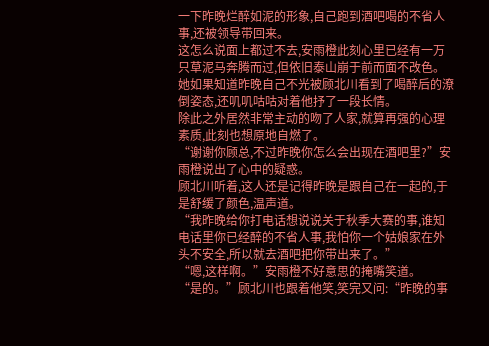一下昨晚烂醉如泥的形象,自己跑到酒吧喝的不省人事,还被领导带回来。
这怎么说面上都过不去,安雨橙此刻心里已经有一万只草泥马奔腾而过,但依旧泰山崩于前而面不改色。
她如果知道昨晚自己不光被顾北川看到了喝醉后的潦倒姿态,还叽叽咕咕对着他抒了一段长情。
除此之外居然非常主动的吻了人家,就算再强的心理素质,此刻也想原地自燃了。
“谢谢你顾总,不过昨晚你怎么会出现在酒吧里?”安雨橙说出了心中的疑惑。
顾北川听着,这人还是记得昨晚是跟自己在一起的,于是舒缓了颜色,温声道。
“我昨晚给你打电话想说说关于秋季大赛的事,谁知电话里你已经醉的不省人事,我怕你一个姑娘家在外头不安全,所以就去酒吧把你带出来了。”
“嗯,这样啊。”安雨橙不好意思的掩嘴笑道。
“是的。”顾北川也跟着他笑,笑完又问:“昨晚的事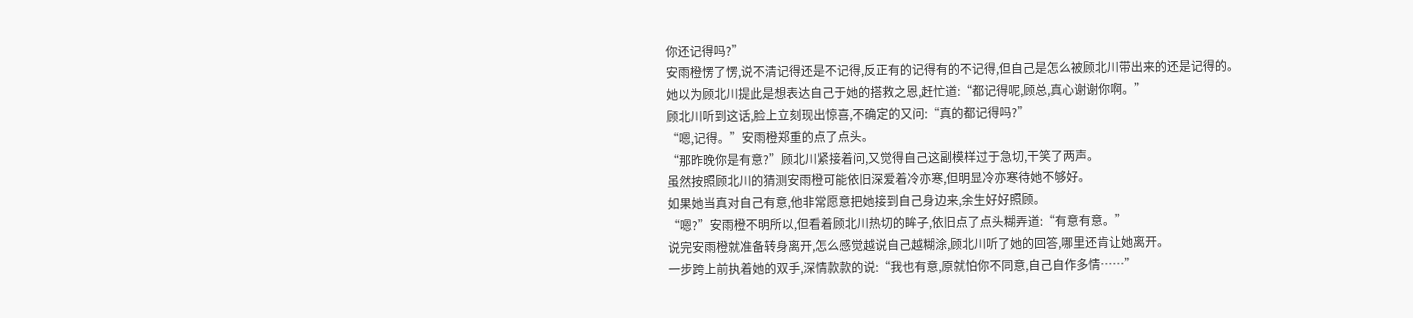你还记得吗?”
安雨橙愣了愣,说不清记得还是不记得,反正有的记得有的不记得,但自己是怎么被顾北川带出来的还是记得的。
她以为顾北川提此是想表达自己于她的搭救之恩,赶忙道:“都记得呢,顾总,真心谢谢你啊。”
顾北川听到这话,脸上立刻现出惊喜,不确定的又问:“真的都记得吗?”
“嗯,记得。”安雨橙郑重的点了点头。
“那昨晚你是有意?”顾北川紧接着问,又觉得自己这副模样过于急切,干笑了两声。
虽然按照顾北川的猜测安雨橙可能依旧深爱着冷亦寒,但明显冷亦寒待她不够好。
如果她当真对自己有意,他非常愿意把她接到自己身边来,余生好好照顾。
“嗯?”安雨橙不明所以,但看着顾北川热切的眸子,依旧点了点头糊弄道:“有意有意。”
说完安雨橙就准备转身离开,怎么感觉越说自己越糊涂,顾北川听了她的回答,哪里还肯让她离开。
一步跨上前执着她的双手,深情款款的说:“我也有意,原就怕你不同意,自己自作多情……”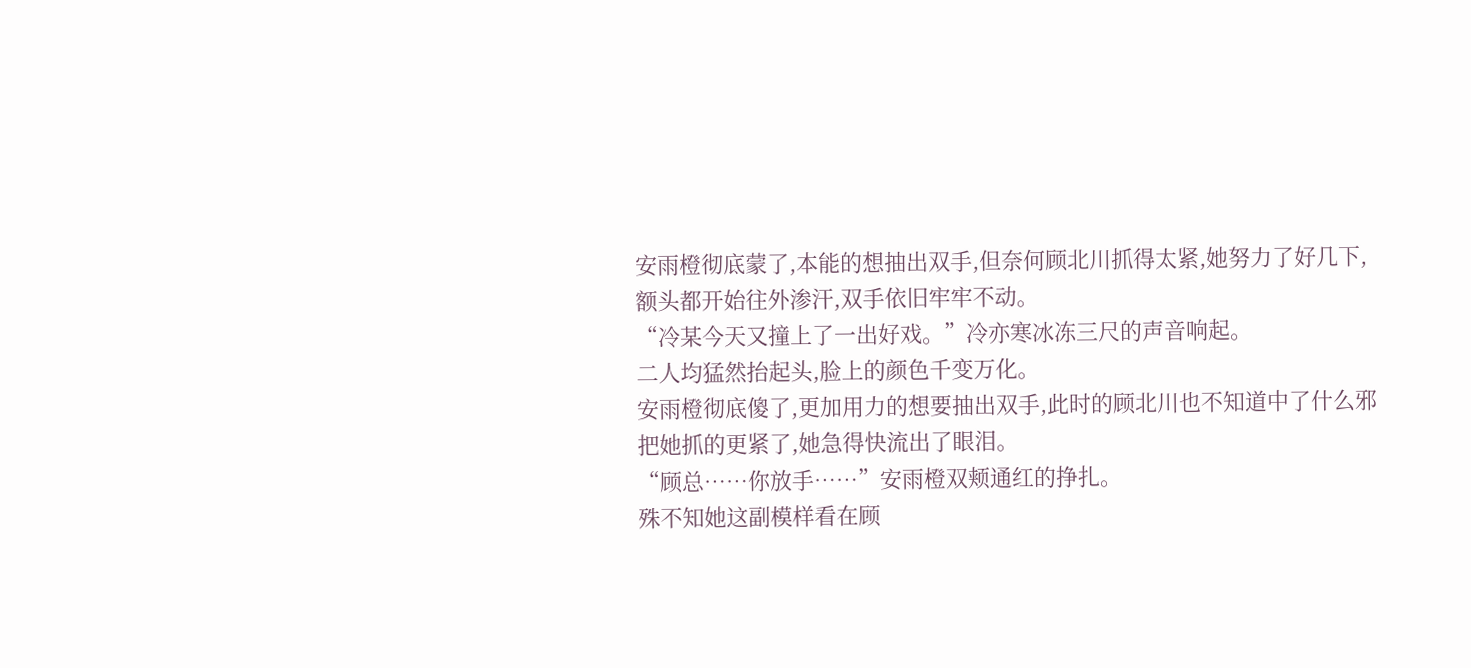安雨橙彻底蒙了,本能的想抽出双手,但奈何顾北川抓得太紧,她努力了好几下,额头都开始往外渗汗,双手依旧牢牢不动。
“冷某今天又撞上了一出好戏。”冷亦寒冰冻三尺的声音响起。
二人均猛然抬起头,脸上的颜色千变万化。
安雨橙彻底傻了,更加用力的想要抽出双手,此时的顾北川也不知道中了什么邪把她抓的更紧了,她急得快流出了眼泪。
“顾总……你放手……”安雨橙双颊通红的挣扎。
殊不知她这副模样看在顾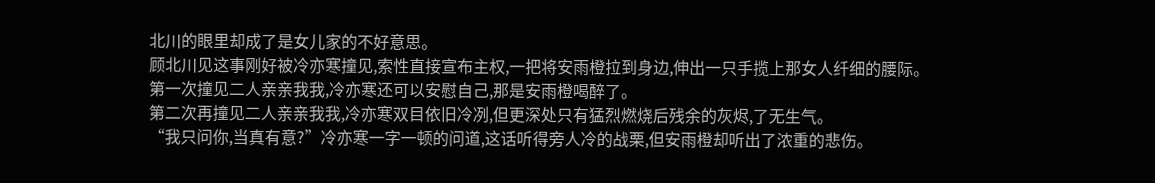北川的眼里却成了是女儿家的不好意思。
顾北川见这事刚好被冷亦寒撞见,索性直接宣布主权,一把将安雨橙拉到身边,伸出一只手揽上那女人纤细的腰际。
第一次撞见二人亲亲我我,冷亦寒还可以安慰自己,那是安雨橙喝醉了。
第二次再撞见二人亲亲我我,冷亦寒双目依旧冷冽,但更深处只有猛烈燃烧后残余的灰烬,了无生气。
“我只问你,当真有意?”冷亦寒一字一顿的问道,这话听得旁人冷的战栗,但安雨橙却听出了浓重的悲伤。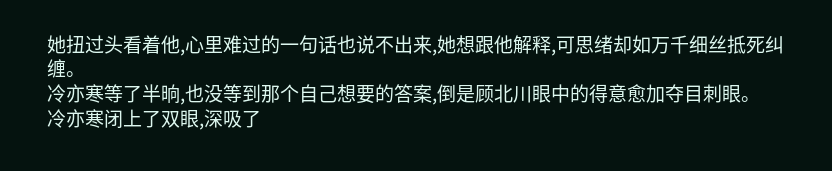她扭过头看着他,心里难过的一句话也说不出来,她想跟他解释,可思绪却如万千细丝抵死纠缠。
冷亦寒等了半晌,也没等到那个自己想要的答案,倒是顾北川眼中的得意愈加夺目刺眼。
冷亦寒闭上了双眼,深吸了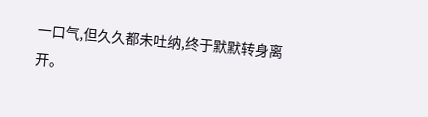一口气,但久久都未吐纳,终于默默转身离开。